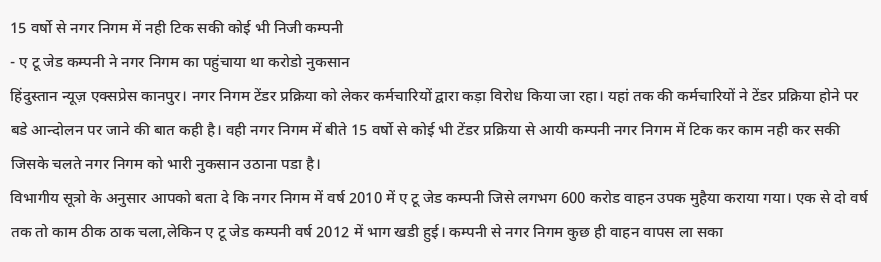15 वर्षो से नगर निगम में नही टिक सकी कोई भी निजी कम्पनी
- ए टू जेड कम्पनी ने नगर निगम का पहुंचाया था करोडो नुकसान
हिंदुस्तान न्यूज़ एक्सप्रेस कानपुर। नगर निगम टेंडर प्रक्रिया को लेकर कर्मचारियों द्वारा कड़ा विरोध किया जा रहा। यहां तक की कर्मचारियों ने टेंडर प्रक्रिया होने पर बडे आन्दोलन पर जाने की बात कही है। वही नगर निगम में बीते 15 वर्षो से कोई भी टेंडर प्रक्रिया से आयी कम्पनी नगर निगम में टिक कर काम नही कर सकी जिसके चलते नगर निगम को भारी नुकसान उठाना पडा है।
विभागीय सूत्रो के अनुसार आपको बता दे कि नगर निगम में वर्ष 2010 में ए टू जेड कम्पनी जिसे लगभग 600 करोड वाहन उपक मुहैया कराया गया। एक से दो वर्ष तक तो काम ठीक ठाक चला,लेकिन ए टू जेड कम्पनी वर्ष 2012 में भाग खडी हुई। कम्पनी से नगर निगम कुछ ही वाहन वापस ला सका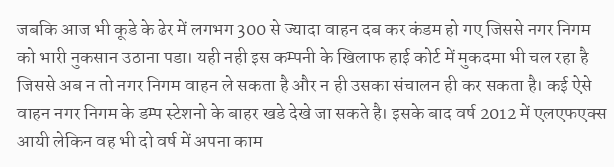जबकि आज भी कूडे के ढेर में लगभग 300 से ज्यादा वाहन दब कर कंडम हो गए जिससे नगर निगम को भारी नुकसान उठाना पडा। यही नही इस कम्पनी के खिलाफ हाई कोर्ट में मुकदमा भी चल रहा है जिससे अब न तो नगर निगम वाहन ले सकता है और न ही उसका संचालन ही कर सकता है। कई ऐसे वाहन नगर निगम के डम्प स्टेशनो के बाहर खडे देखे जा सकते है। इसके बाद वर्ष 2012 में एलएफएक्स आयी लेकिन वह भी दो वर्ष में अपना काम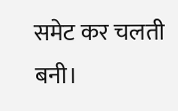समेट कर चलती बनी।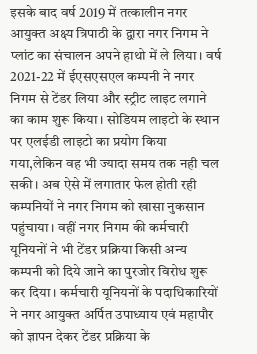इसके बाद वर्ष 2019 में तत्कालीन नगर आयुक्त अक्ष्य त्रिपाठी के द्वारा नगर निगम ने प्लांट का संचालन अपने हाथो में ले लिया। वर्ष 2021-22 में ईएसएसएल कम्पनी ने नगर निगम से टेंडर लिया और स्ट्रीट लाइट लगाने का काम शुरू किया। सोडियम लाइटो के स्थान पर एलईडी लाइटो का प्रयोग किया गया,लेकिन वह भी ज्यादा समय तक नही चल सकी। अब ऐसे में लगातार फेल होती रही कम्पनियों ने नगर निगम को खासा नुकसान पहुंचाया। वहीं नगर निगम की कर्मचारी यूनियनों ने भी टेंडर प्रक्रिया किसी अन्य कम्पनी को दिये जाने का पुरजोर विरोध शुरू कर दिया। कर्मचारी यूनियनों के पदाधिकारियों ने नगर आयुक्त अर्पित उपाध्याय एवं महापौर को ज्ञापन देकर टेंडर प्रक्रिया के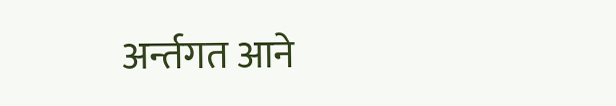अर्न्तगत आने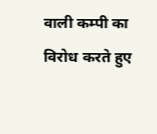वाली कम्पी का विरोध करते हुए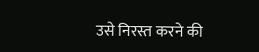उसे निरस्त करने की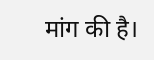मांग की है।